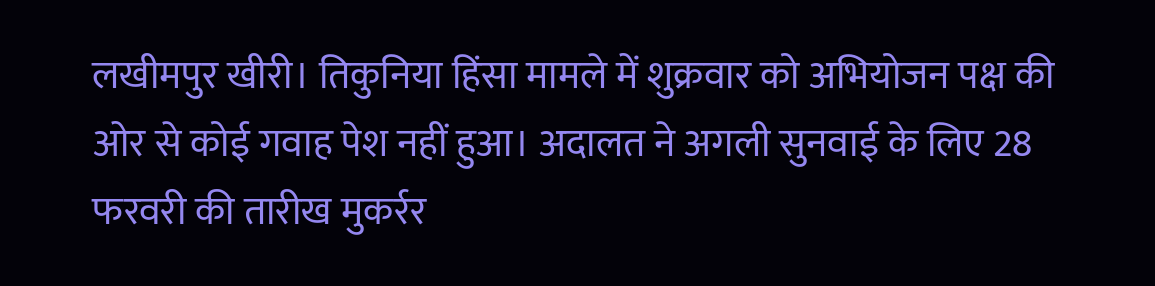लखीमपुर खीरी। तिकुनिया हिंसा मामले में शुक्रवार को अभियोजन पक्ष की ओर से कोई गवाह पेश नहीं हुआ। अदालत ने अगली सुनवाई के लिए 28 फरवरी की तारीख मुकर्रर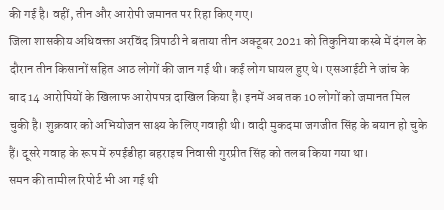की गई है। वहीं, तीन और आरोपी जमानत पर रिहा किए गए।
जिला शासकीय अधिवक्ता अरविंद त्रिपाठी ने बताया तीन अक्टूबर 2021 को तिकुनिया कस्बे में दंगल के दौरान तीन किसानों सहित आठ लोगों की जान गई थी। कई लोग घायल हुए थे। एसआईटी ने जांच के बाद 14 आरोपियों के खिलाफ आरोपपत्र दाखिल किया है। इनमें अब तक 10 लोगों को जमानत मिल चुकी है। शुक्रवार को अभियोजन साक्ष्य के लिए गवाही थी। वादी मुकदमा जगजीत सिंह के बयान हो चुके हैं। दूसरे गवाह के रूप में रुपईडीहा बहराइच निवासी गुरप्रीत सिंह को तलब किया गया था।
समन की तामील रिपोर्ट भी आ गई थी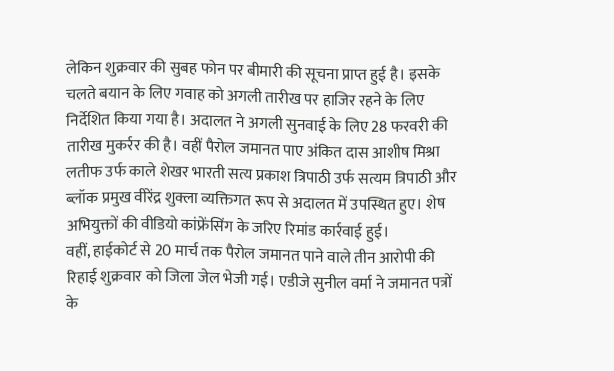लेकिन शुक्रवार की सुबह फोन पर बीमारी की सूचना प्राप्त हुई है। इसके चलते बयान के लिए गवाह को अगली तारीख पर हाजिर रहने के लिए निर्देशित किया गया है। अदालत ने अगली सुनवाई के लिए 28 फरवरी की तारीख मुकर्रर की है। वहीं पैरोल जमानत पाए अंकित दास आशीष मिश्रा लतीफ उर्फ काले शेखर भारती सत्य प्रकाश त्रिपाठी उर्फ सत्यम त्रिपाठी और ब्लॉक प्रमुख वीरेंद्र शुक्ला व्यक्तिगत रूप से अदालत में उपस्थित हुए। शेष अभियुक्तों की वीडियो कांफ्रेंसिंग के जरिए रिमांड कार्रवाई हुई।
वहीं, हाईकोर्ट से 20 मार्च तक पैरोल जमानत पाने वाले तीन आरोपी की रिहाई शुक्रवार को जिला जेल भेजी गई। एडीजे सुनील वर्मा ने जमानत पत्रों के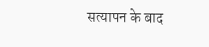सत्यापन के बाद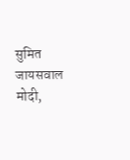सुमित जायसवाल मोदी,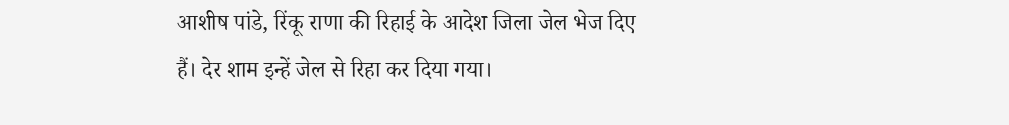आशीष पांडे, रिंकू राणा की रिहाई के आदेश जिला जेल भेज दिए हैं। देर शाम इन्हें जेल से रिहा कर दिया गया।